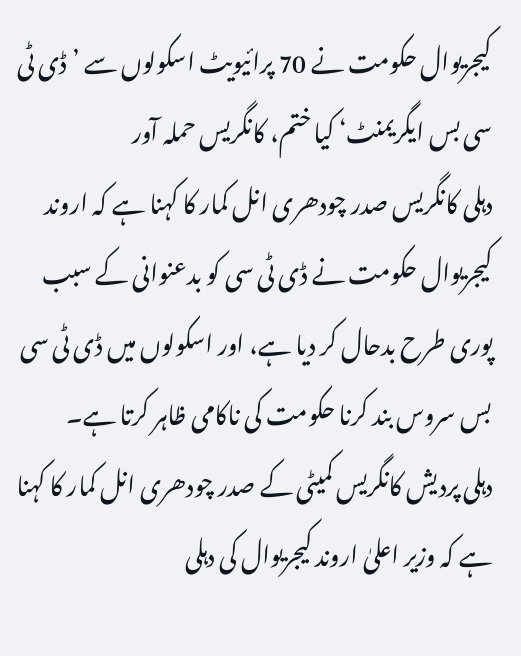کیجریوال حکومت نے 70 پرائیویٹ اسکولوں سے ’ڈی ٹی سی بس ایگریمنٹ‘ کیا ختم، کانگریس حملہ آور
دہلی کانگریس صدر چودھری انل کمار کا کہنا ہے کہ اروند کیجریوال حکومت نے ڈی ٹی سی کو بدعنوانی کے سبب پوری طرح بدحال کر دیا ہے، اور اسکولوں میں ڈی ٹی سی بس سروس بند کرنا حکومت کی ناکامی ظاہر کرتا ہے۔
دہلی پردیش کانگریس کمیٹی کے صدر چودھری انل کمار کا کہنا ہے کہ وزیر اعلیٰ اروند کیجریوال کی دہلی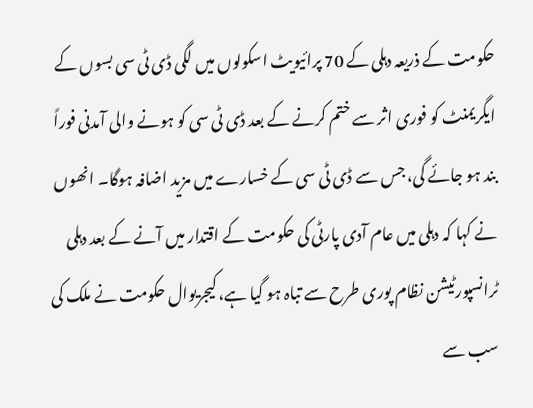حکومت کے ذریعہ دہلی کے 70 پرائیویٹ اسکولوں میں لگی ڈی ٹی سی بسوں کے ایگریمنٹ کو فوری اثر سے ختم کرنے کے بعد ڈی ٹی سی کو ہونے والی آمدنی فوراً بند ہو جائے گی، جس سے ڈی ٹی سی کے خسارے میں مزید اضافہ ہوگا۔ انھوں نے کہا کہ دہلی میں عام آدی پارٹی کی حکومت کے اقتدار میں آنے کے بعد دہلی ٹرانسپورٹیشن نظام پوری طرح سے تباہ ہو گیا ہے، کیجریوال حکومت نے ملک کی سب سے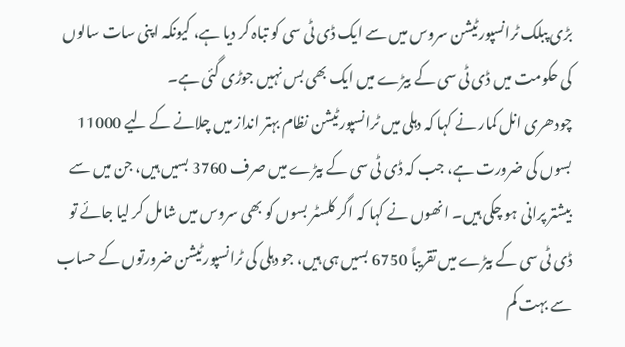بڑی پبلک ٹرانسپورٹیشن سروس میں سے ایک ڈی ٹی سی کو تباہ کر دیا ہے، کیونکہ اپنی سات سالوں کی حکومت میں ڈی ٹی سی کے بیڑے میں ایک بھی بس نہیں جوڑی گئی ہے۔
چودھری انل کمار نے کہا کہ دہلی میں ٹرانسپورٹیشن نظام بہتر انداز میں چلانے کے لیے 11000 بسوں کی ضرورت ہے، جب کہ ڈی ٹی سی کے بیڑے میں صرف 3760 بسیں ہیں، جن میں سے بیشتر پرانی ہو چکی ہیں۔ انھوں نے کہا کہ اگر کلسٹر بسوں کو بھی سروس میں شامل کر لیا جائے تو ڈی ٹی سی کے بیڑے میں تقریباً 6750 بسیں ہی ہیں، جو دہلی کی ٹرانسپورٹیشن ضرورتوں کے حساب سے بہت کم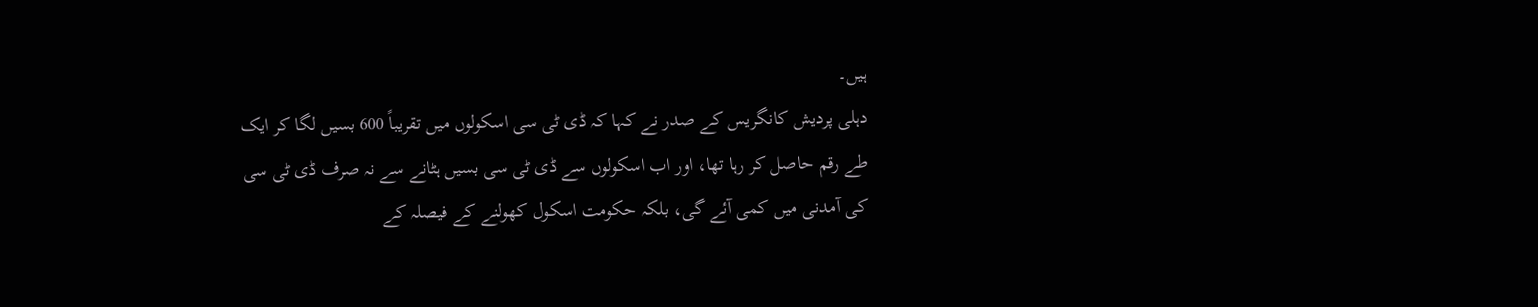ہیں۔
دہلی پردیش کانگریس کے صدر نے کہا کہ ڈی ٹی سی اسکولوں میں تقریباً 600 بسیں لگا کر ایک طے رقم حاصل کر رہا تھا، اور اب اسکولوں سے ڈی ٹی سی بسیں ہٹانے سے نہ صرف ڈی ٹی سی کی آمدنی میں کمی آئے گی، بلکہ حکومت اسکول کھولنے کے فیصلہ کے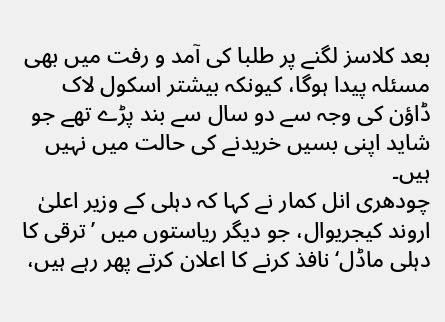بعد کلاسز لگنے پر طلبا کی آمد و رفت میں بھی مسئلہ پیدا ہوگا، کیونکہ بیشتر اسکول لاک ڈاؤن کی وجہ سے دو سال سے بند پڑے تھے جو شاید اپنی بسیں خریدنے کی حالت میں نہیں ہیں۔
چودھری انل کمار نے کہا کہ دہلی کے وزیر اعلیٰ اروند کیجریوال، جو دیگر ریاستوں میں ’ترقی کا دہلی ماڈل‘ نافذ کرنے کا اعلان کرتے پھر رہے ہیں،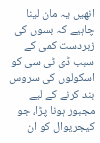انھیں یہ مان لینا چاہیے کہ بسوں کی زبردست کمی کے سبب ڈی ٹی سی کو اسکولوں کی سروس بند کرنے کے لیے مجبور ہونا پڑا، جو کیجریوال کو ان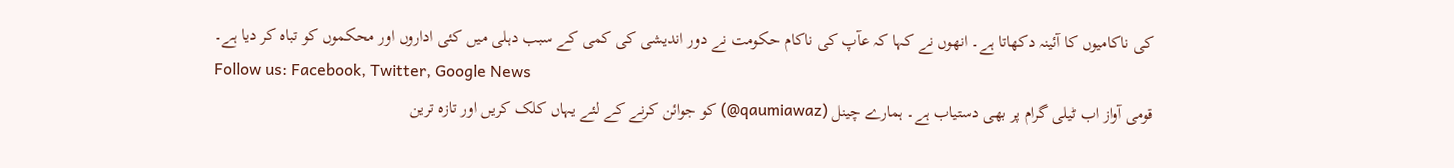کی ناکامیوں کا آئینہ دکھاتا ہے۔ انھوں نے کہا کہ عآپ کی ناکام حکومت نے دور اندیشی کی کمی کے سبب دہلی میں کئی اداروں اور محکموں کو تباہ کر دیا ہے۔
Follow us: Facebook, Twitter, Google News
قومی آواز اب ٹیلی گرام پر بھی دستیاب ہے۔ ہمارے چینل (qaumiawaz@) کو جوائن کرنے کے لئے یہاں کلک کریں اور تازہ ترین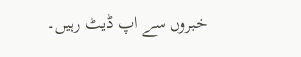خبروں سے اپ ڈیٹ رہیں۔